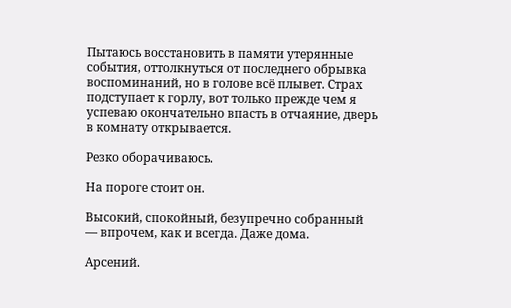Пытаюсь восстановить в памяти утерянные события, оттолкнуться от последнего обрывка воспоминаний, но в голове всё плывет. Страх подступает к горлу, вот только прежде чем я успеваю окончательно впасть в отчаяние, дверь в комнату открывается.

Резко оборачиваюсь.

На пороге стоит он.

Высокий, спокойный, безупречно собранный — впрочем, как и всегда. Даже дома.

Арсений.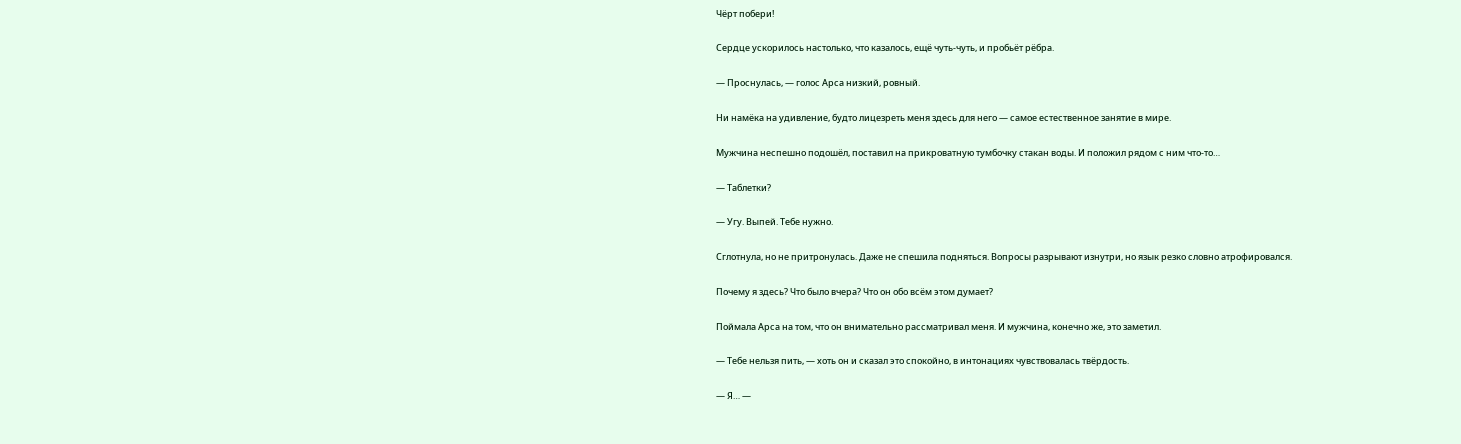Чёрт побери!

Сердце ускорилось настолько, что казалось, ещё чуть-чуть, и пробьёт рёбра.

— Проснулась, — голос Арса низкий, ровный.

Ни намёка на удивление, будто лицезреть меня здесь для него — самое естественное занятие в мире.

Мужчина неспешно подошёл, поставил на прикроватную тумбочку стакан воды. И положил рядом с ним что-то…

— Таблетки?

— Угу. Выпей. Тебе нужно.

Сглотнула, но не притронулась. Даже не спешила подняться. Вопросы разрывают изнутри, но язык резко словно атрофировался.

Почему я здесь? Что было вчера? Что он обо всём этом думает?

Поймала Арса на том, что он внимательно рассматривал меня. И мужчина, конечно же, это заметил.

— Тебе нельзя пить, — хоть он и сказал это спокойно, в интонациях чувствовалась твёрдость.

— Я… —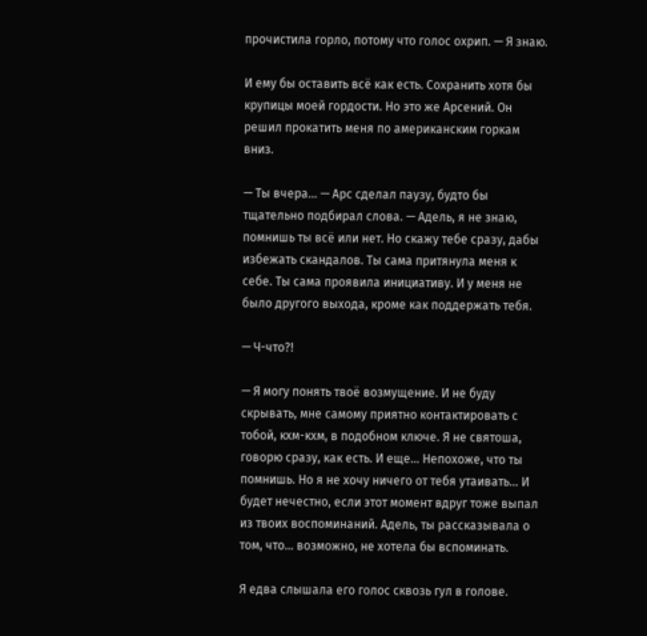прочистила горло, потому что голос охрип. — Я знаю.

И ему бы оставить всё как есть. Сохранить хотя бы крупицы моей гордости. Но это же Арсений. Он решил прокатить меня по американским горкам вниз.

— Ты вчера… — Арс сделал паузу, будто бы тщательно подбирал слова. — Адель, я не знаю, помнишь ты всё или нет. Но скажу тебе сразу, дабы избежать скандалов. Ты сама притянула меня к себе. Ты сама проявила инициативу. И у меня не было другого выхода, кроме как поддержать тебя.

— Ч-что?!

— Я могу понять твоё возмущение. И не буду скрывать, мне самому приятно контактировать с тобой, кхм-кхм, в подобном ключе. Я не святоша, говорю сразу, как есть. И еще… Непохоже, что ты помнишь. Но я не хочу ничего от тебя утаивать… И будет нечестно, если этот момент вдруг тоже выпал из твоих воспоминаний. Адель, ты рассказывала о том, что… возможно, не хотела бы вспоминать.

Я едва слышала его голос сквозь гул в голове.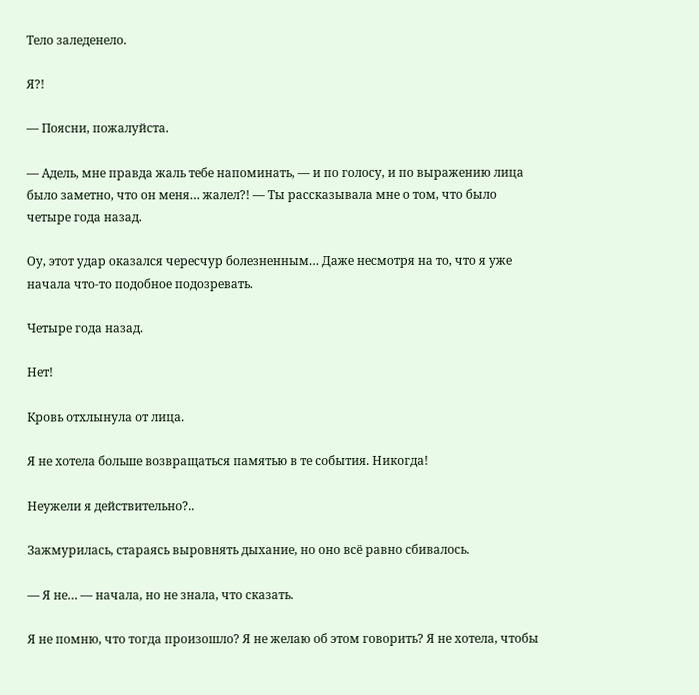Тело заледенело.

Я?!

— Поясни, пожалуйста.

— Адель, мне правда жаль тебе напоминать, — и по голосу, и по выражению лица было заметно, что он меня… жалел?! — Ты рассказывала мне о том, что было четыре года назад.

Оу, этот удар оказался чересчур болезненным… Даже несмотря на то, что я уже начала что-то подобное подозревать.

Четыре года назад.

Нет!

Кровь отхлынула от лица.

Я не хотела больше возвращаться памятью в те события. Никогда!

Неужели я действительно?..

Зажмурилась, стараясь выровнять дыхание, но оно всё равно сбивалось.

— Я не… — начала, но не знала, что сказать.

Я не помню, что тогда произошло? Я не желаю об этом говорить? Я не хотела, чтобы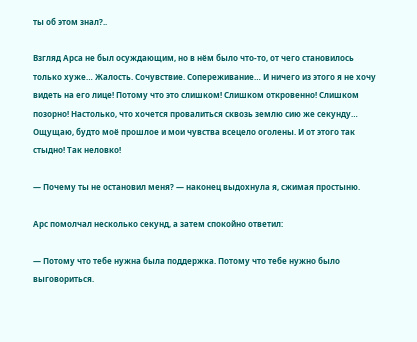ты об этом знал?..

Взгляд Арса не был осуждающим, но в нём было что-то, от чего становилось только хуже… Жалость. Сочувствие. Сопереживание… И ничего из этого я не хочу видеть на его лице! Потому что это слишком! Слишком откровенно! Слишком позорно! Настолько, что хочется провалиться сквозь землю сию же секунду… Ощущаю, будто моё прошлое и мои чувства всецело оголены. И от этого так стыдно! Так неловко!

— Почему ты не остановил меня? — наконец выдохнула я, сжимая простыню.

Арс помолчал несколько секунд, а затем спокойно ответил:

— Потому что тебе нужна была поддержка. Потому что тебе нужно было выговориться.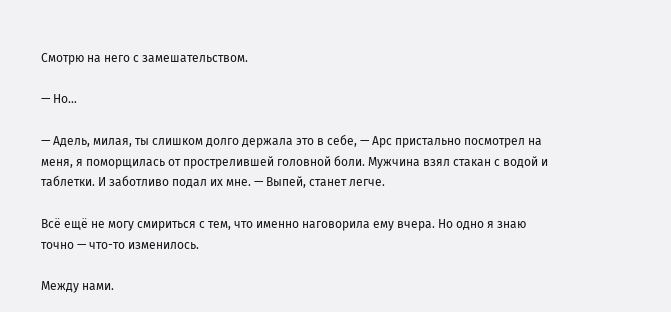Смотрю на него с замешательством.

— Но…

— Адель, милая, ты слишком долго держала это в себе, — Арс пристально посмотрел на меня, я поморщилась от прострелившей головной боли. Мужчина взял стакан с водой и таблетки. И заботливо подал их мне. — Выпей, станет легче.

Всё ещё не могу смириться с тем, что именно наговорила ему вчера. Но одно я знаю точно — что-то изменилось.

Между нами.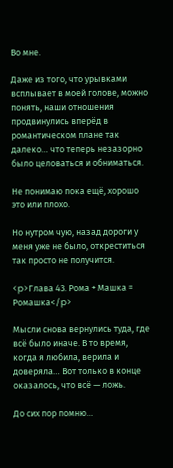Во мне.

Даже из того, что урывками всплывает в моей голове, можно понять, наши отношения продвинулись вперёд в романтическом плане так далеко… что теперь незазорно было целоваться и обниматься.

Не понимаю пока ещё, хорошо это или плохо.

Но нутром чую, назад дороги у меня уже не было, откреститься так просто не получится.

<p>Глава 43. Рома + Машка = Ромашка</p>

Мысли снова вернулись туда, где всё было иначе. В то время, когда я любила, верила и доверяла… Вот только в конце оказалось, что всё — ложь.

До сих пор помню…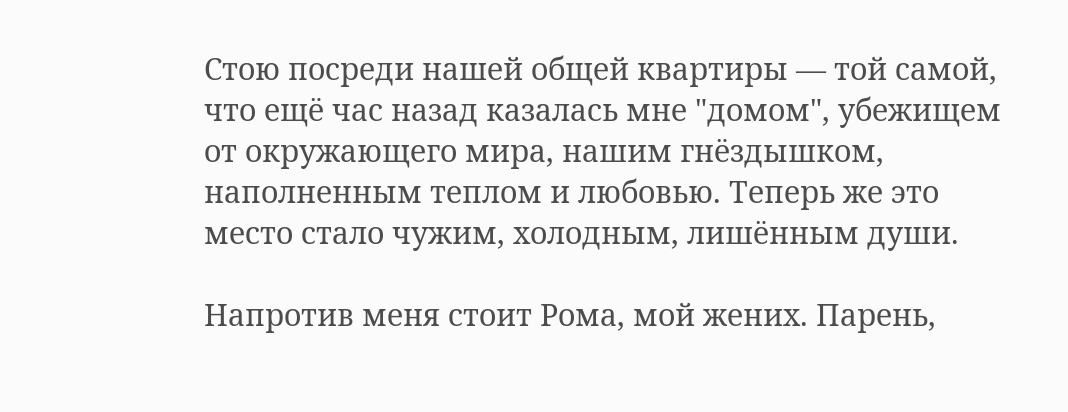Стою посреди нашей общей квартиры — той самой, что ещё час назад казалась мне "домом", убежищем от окружающего мира, нашим гнёздышком, наполненным теплом и любовью. Теперь же это место стало чужим, холодным, лишённым души.

Напротив меня стоит Рома, мой жених. Парень,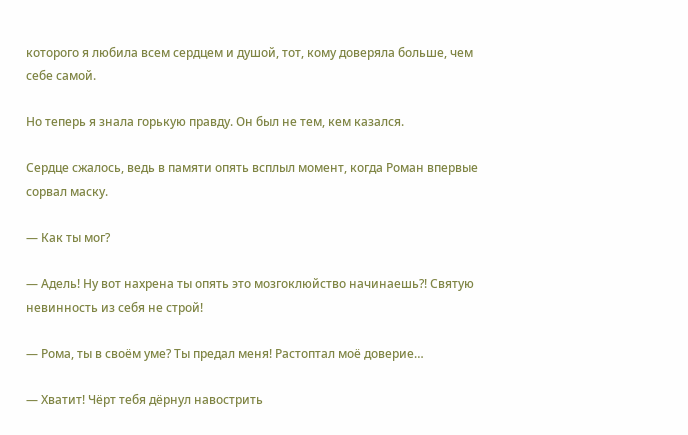которого я любила всем сердцем и душой, тот, кому доверяла больше, чем себе самой.

Но теперь я знала горькую правду. Он был не тем, кем казался.

Сердце сжалось, ведь в памяти опять всплыл момент, когда Роман впервые сорвал маску.

— Как ты мог?

— Адель! Ну вот нахрена ты опять это мозгоклюйство начинаешь?! Святую невинность из себя не строй!

— Рома, ты в своём уме? Ты предал меня! Растоптал моё доверие…

— Хватит! Чёрт тебя дёрнул навострить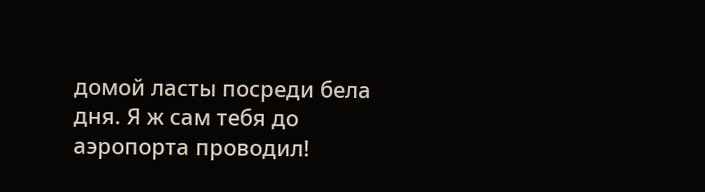домой ласты посреди бела дня. Я ж сам тебя до аэропорта проводил!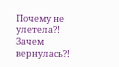Почему не улетела?! Зачем вернулась?!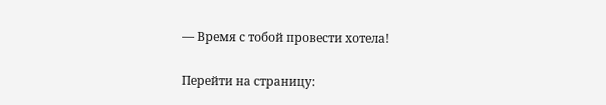— Время с тобой провести хотела!

Перейти на страницу: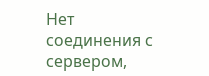Нет соединения с сервером,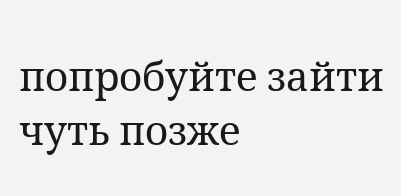попробуйте зайти чуть позже